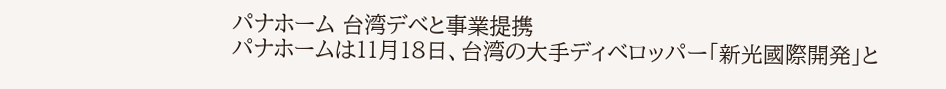パナホーム 台湾デベと事業提携
パナホームは11月18日、台湾の大手ディベロッパー「新光國際開発」と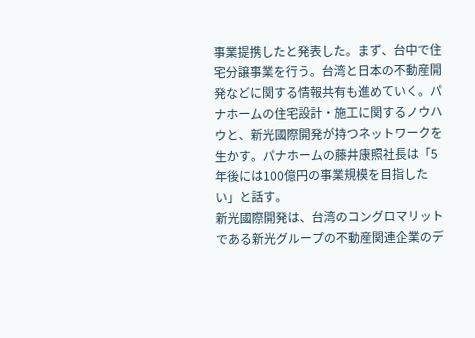事業提携したと発表した。まず、台中で住宅分譲事業を行う。台湾と日本の不動産開発などに関する情報共有も進めていく。パナホームの住宅設計・施工に関するノウハウと、新光國際開発が持つネットワークを生かす。パナホームの藤井康照社長は「5年後には100億円の事業規模を目指したい」と話す。
新光國際開発は、台湾のコングロマリットである新光グループの不動産関連企業のデ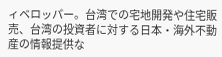ィベロッパー。台湾での宅地開発や住宅販売、台湾の投資者に対する日本・海外不動産の情報提供な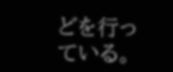どを行っている。